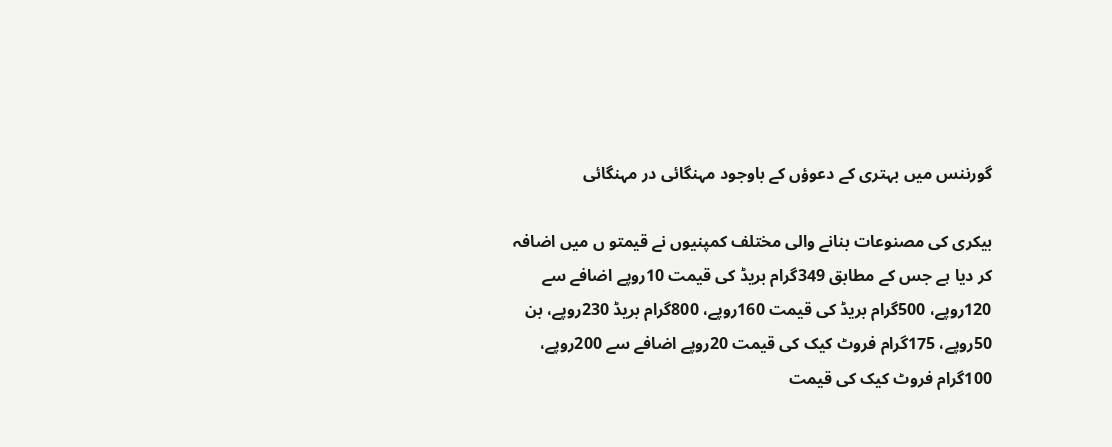گورننس میں بہتری کے دعوؤں کے باوجود مہنگائی در مہنگائی

بیکری کی مصنوعات بنانے والی مختلف کمپنیوں نے قیمتو ں میں اضافہ کر دیا ہے جس کے مطابق 349گرام بریڈ کی قیمت 10روپے اضافے سے 120روپے، 500گرام بریڈ کی قیمت 160روپے، 800گرام بریڈ 230روپے، بن 50روپے، 175گرام فروٹ کیک کی قیمت 20روپے اضافے سے 200روپے، 100گرام فروٹ کیک کی قیمت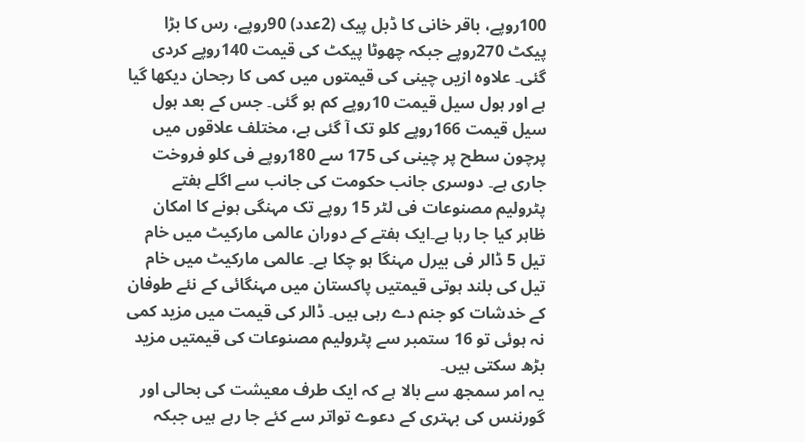100روپے، باقر خانی کا ڈبل پیک (2عدد) 90روپے، رس کا بڑا پیکٹ 270روپے جبکہ چھوٹا پیکٹ کی قیمت 140روپے کردی گئی۔ علاوہ ازیں چینی کی قیمتوں میں کمی کا رجحان دیکھا گیا ہے اور ہول سیل قیمت 10روپے کم ہو گئی۔ جس کے بعد ہول سیل قیمت 166روپے کلو تک آ گئی ہے، مختلف علاقوں میں پرچون سطح پر چینی کی 175 سے 180روپے فی کلو فروخت جاری ہے۔ دوسری جانب حکومت کی جانب سے اگلے ہفتے پٹرولیم مصنوعات فی لٹر 15 روپے تک مہنگی ہونے کا امکان ظاہر کیا جا رہا ہے۔ایک ہفتے کے دوران عالمی مارکیٹ میں خام تیل 5 ڈالر فی بیرل مہنگا ہو چکا ہے۔ عالمی مارکیٹ میں خام تیل کی بلند ہوتی قیمتیں پاکستان میں مہنگائی کے نئے طوفان کے خدشات کو جنم دے رہی ہیں۔ ڈالر کی قیمت میں مزید کمی نہ ہوئی تو 16 ستمبر سے پٹرولیم مصنوعات کی قیمتیں مزید بڑھ سکتی ہیں۔
یہ امر سمجھ سے بالا ہے کہ ایک طرف معیشت کی بحالی اور گورننس کی بہتری کے دعوے تواتر سے کئے جا رہے ہیں جبکہ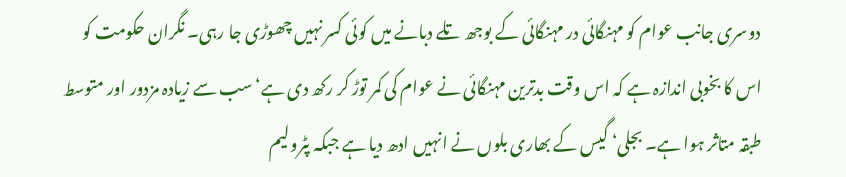دوسری جانب عوام کو مہنگائی در مہنگائی کے بوجھ تلے دبانے میں کوئی کسر نہیں چھوڑی جا رہی۔ نگران حکومت کو اس کا بخوبی اندازہ ہے کہ اس وقت بدترین مہنگائی نے عوام کی کمر توڑ کر رکھ دی ہے‘ سب سے زیادہ مزدور اور متوسط طبقہ متاثر ہوا ہے۔ بجلی‘ گیس کے بھاری بلوں نے انہیں ادھ دیا ہے جبکہ پٹرولیم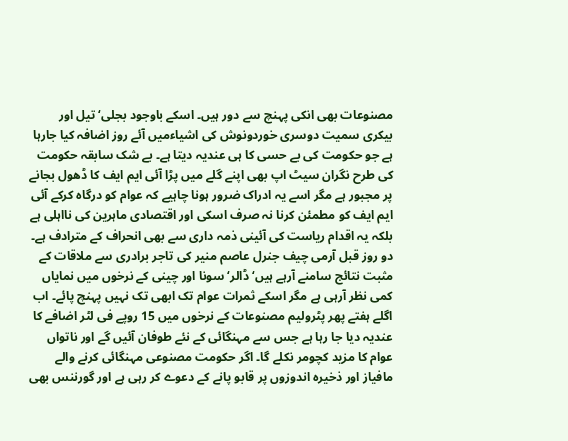مصنوعات بھی انکی پہنچ سے دور ہیں۔ اسکے باوجود بجلی‘ تیل اور بیکری سمیت دوسری خوردونوش کی اشیاءمیں آئے روز اضافہ کیا جارہا ہے جو حکومت کی بے حسی کا ہی عندیہ دیتا ہے۔ بے شک سابقہ حکومت کی طرح نگران سیٹ اپ بھی اپنے گلے میں پڑا آئی ایم ایف کا ڈھول بجانے پر مجبور ہے مگر اسے یہ ادراک ضرور ہونا چاہیے کہ عوام کو درگاہ کرکے آئی ایم ایف کو مطمئن کرنا نہ صرف اسکی اور اقتصادی ماہرین کی نااہلی ہے بلکہ یہ اقدام ریاست کی آئینی ذمہ داری سے بھی انحراف کے مترادف ہے۔ دو روز قبل آرمی چیف جنرل عاصم منیر کی تاجر برادری سے ملاقات کے مثبت نتائج سامنے آرہے ہیں‘ ڈالر‘ سونا اور چینی کے نرخوں میں نمایاں کمی نظر آرہی ہے مگر اسکے ثمرات عوام تک ابھی تک نہیں پہنچ پائے۔ اب اگلے ہفتے پھر پٹرولیم مصنوعات کے نرخوں میں 15 روپے فی لٹر اضافے کا عندیہ دیا جا رہا ہے جس سے مہنگائی کے نئے طوفان آئیں گے اور ناتواں عوام کا مزید کچومر نکلے گا۔ اگر حکومت مصنوعی مہنگائی کرنے والے مافیاز اور ذخیرہ اندوزوں پر قابو پانے کے دعوے کر رہی ہے اور گورننس بھی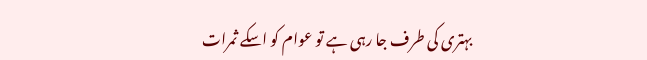بہتری کی طرف جا رہی ہے تو عوام کو اسکے ثمرات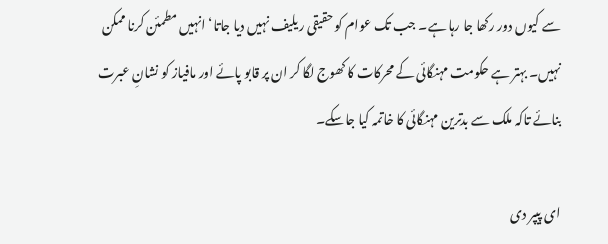سے کیوں دور رکھا جا رہا ہے۔ جب تک عوام کو حقیقی ریلیف نہیں دیا جاتا‘ انہیں مطمئن کرنا ممکن نہیں۔ بہتر ہے حکومت مہنگائی کے محرکات کا کھوج لگا کر ان پر قابو پائے اور مافیاز کو نشانِ عبرت بنائے تاکہ ملک سے بدترین مہنگائی کا خاتمہ کیا جاسکے۔

ای پیپر دی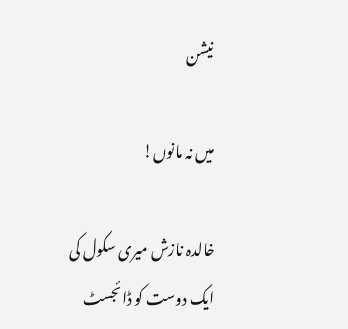نیشن

میں نہ مانوں!

خالدہ نازش میری سکول کی ایک دوست کو ڈائجسٹ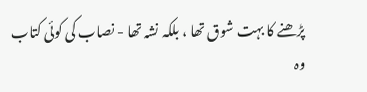پڑھنے کا بہت شوق تھا ، بلکہ نشہ تھا - نصاب کی کوئی کتاب وہ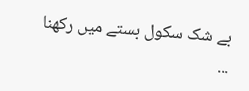بے شک سکول بستے میں رکھنا ...